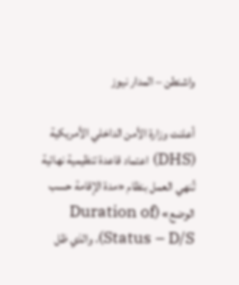واشنطن – المدار نيوز

أعلنت وزارة الأمن الداخلي الأمريكية (DHS) اعتماد قاعدة تنظيمية نهائية تُنهي العمل بنظام «مدة الإقامة حسب الوضع» (Duration of Status – D/S)، والذي ظل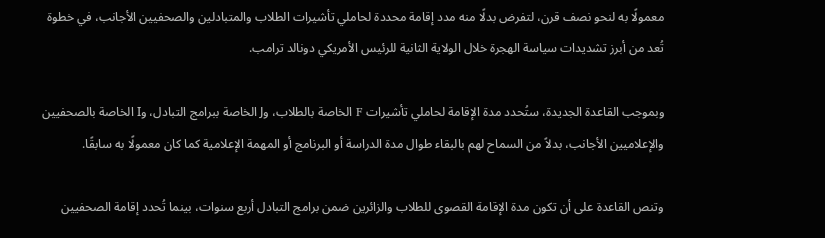معمولًا به لنحو نصف قرن، لتفرض بدلًا منه مدد إقامة محددة لحاملي تأشيرات الطلاب والمتبادلين والصحفيين الأجانب، في خطوة تُعد من أبرز تشديدات سياسة الهجرة خلال الولاية الثانية للرئيس الأمريكي دونالد ترامب.

وبموجب القاعدة الجديدة، ستُحدد مدة الإقامة لحاملي تأشيرات F الخاصة بالطلاب، وJ الخاصة ببرامج التبادل، وI الخاصة بالصحفيين والإعلاميين الأجانب، بدلاً من السماح لهم بالبقاء طوال مدة الدراسة أو البرنامج أو المهمة الإعلامية كما كان معمولًا به سابقًا.

وتنص القاعدة على أن تكون مدة الإقامة القصوى للطلاب والزائرين ضمن برامج التبادل أربع سنوات، بينما تُحدد إقامة الصحفيين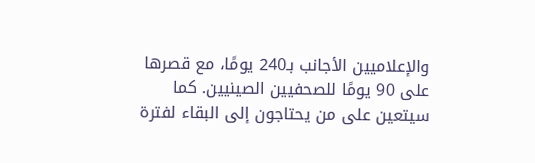والإعلاميين الأجانب بـ240 يومًا، مع قصرها على 90 يومًا للصحفيين الصينيين. كما سيتعين على من يحتاجون إلى البقاء لفترة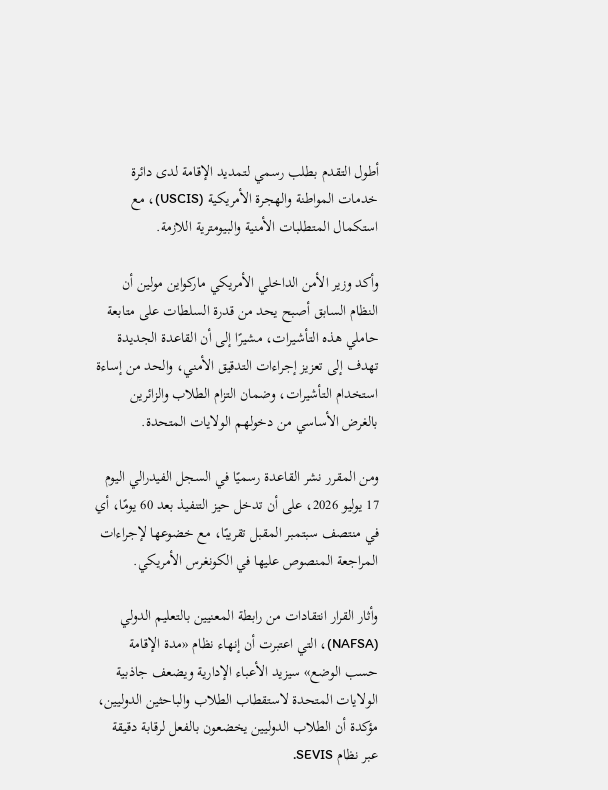أطول التقدم بطلب رسمي لتمديد الإقامة لدى دائرة خدمات المواطنة والهجرة الأمريكية (USCIS)، مع استكمال المتطلبات الأمنية والبيومترية اللازمة.

وأكد وزير الأمن الداخلي الأمريكي ماركواين مولين أن النظام السابق أصبح يحد من قدرة السلطات على متابعة حاملي هذه التأشيرات، مشيرًا إلى أن القاعدة الجديدة تهدف إلى تعزيز إجراءات التدقيق الأمني، والحد من إساءة استخدام التأشيرات، وضمان التزام الطلاب والزائرين بالغرض الأساسي من دخولهم الولايات المتحدة.

ومن المقرر نشر القاعدة رسميًا في السجل الفيدرالي اليوم 17 يوليو 2026، على أن تدخل حيز التنفيذ بعد 60 يومًا، أي في منتصف سبتمبر المقبل تقريبًا، مع خضوعها لإجراءات المراجعة المنصوص عليها في الكونغرس الأمريكي.

وأثار القرار انتقادات من رابطة المعنيين بالتعليم الدولي (NAFSA)، التي اعتبرت أن إنهاء نظام «مدة الإقامة حسب الوضع» سيزيد الأعباء الإدارية ويضعف جاذبية الولايات المتحدة لاستقطاب الطلاب والباحثين الدوليين، مؤكدة أن الطلاب الدوليين يخضعون بالفعل لرقابة دقيقة عبر نظام SEVIS.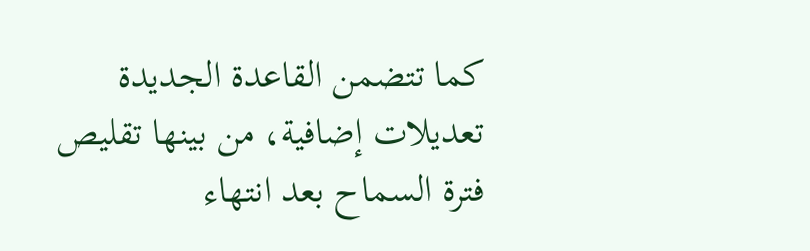كما تتضمن القاعدة الجديدة تعديلات إضافية، من بينها تقليص فترة السماح بعد انتهاء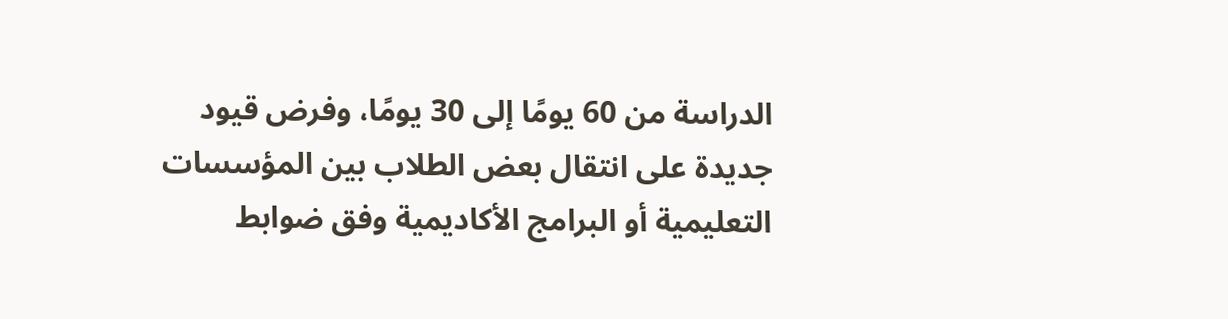الدراسة من 60 يومًا إلى 30 يومًا، وفرض قيود جديدة على انتقال بعض الطلاب بين المؤسسات التعليمية أو البرامج الأكاديمية وفق ضوابط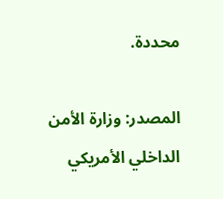محددة.

المصدر: وزارة الأمن الداخلي الأمريكي